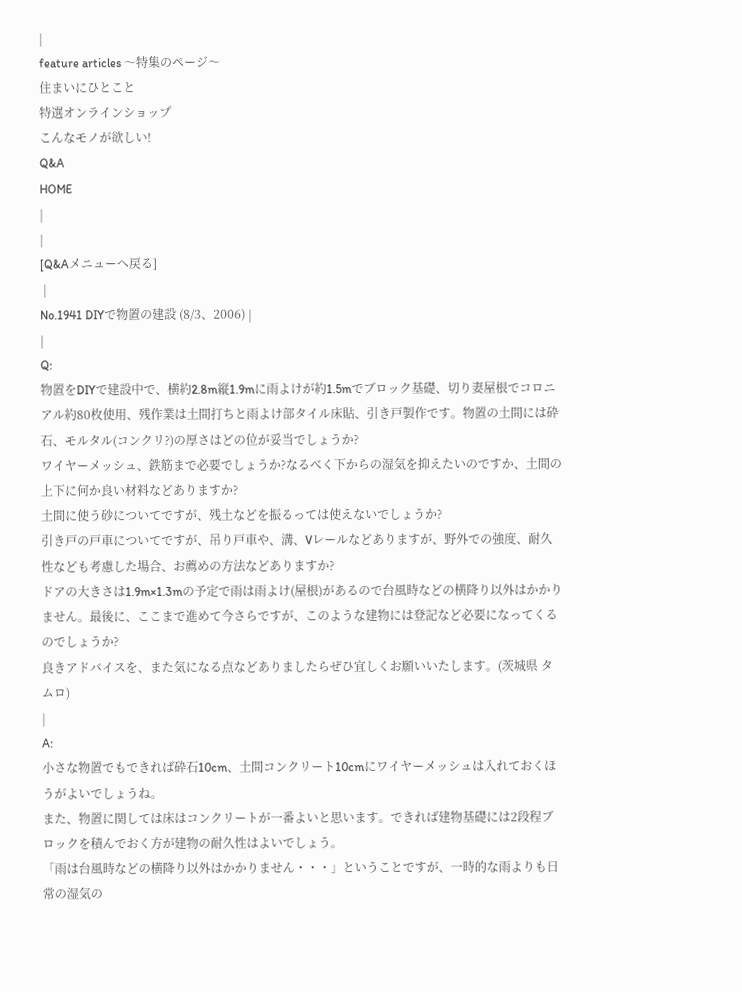|
feature articles 〜特集のページ〜
住まいにひとこと
特選オンラインショップ
こんなモノが欲しい!
Q&A
HOME
|
|
[Q&Aメニューへ戻る]
 |
No.1941 DIYで物置の建設 (8/3、2006) |
|
Q:
物置をDIYで建設中で、横約2.8m縦1.9mに雨よけが約1.5mでブロック基礎、切り妻屋根でコロニアル約80枚使用、残作業は土間打ちと雨よけ部タイル床貼、引き戸製作です。物置の土間には砕石、モルタル(コンクリ?)の厚さはどの位が妥当でしょうか?
ワイヤーメッシュ、鉄筋まで必要でしょうか?なるべく下からの湿気を抑えたいのですか、土間の上下に何か良い材料などありますか?
土間に使う砂についてですが、残土などを振るっては使えないでしょうか?
引き戸の戸車についてですが、吊り戸車や、溝、Vレールなどありますが、野外での強度、耐久性なども考慮した場合、お薦めの方法などありますか?
ドアの大きさは1.9m×1.3mの予定で雨は雨よけ(屋根)があるので台風時などの横降り以外はかかりません。最後に、ここまで進めて今さらですが、このような建物には登記など必要になってくるのでしょうか?
良きアドバイスを、また気になる点などありましたらぜひ宜しくお願いいたします。(茨城県 タムロ)
|
A:
小さな物置でもできれば砕石10cm、土間コンクリート10cmにワイヤーメッシュは入れておくほうがよいでしょうね。
また、物置に関しては床はコンクリートが一番よいと思います。できれば建物基礎には2段程ブロックを積んでおく方が建物の耐久性はよいでしょう。
「雨は台風時などの横降り以外はかかりません・・・」ということですが、一時的な雨よりも日常の湿気の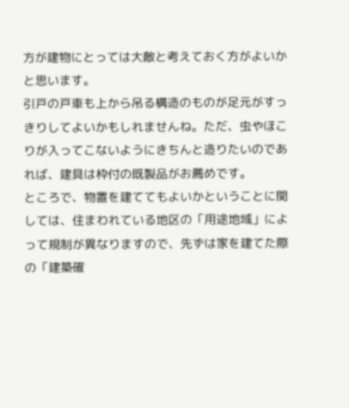方が建物にとっては大敵と考えておく方がよいかと思います。
引戸の戸車も上から吊る構造のものが足元がすっきりしてよいかもしれませんね。ただ、虫やほこりが入ってこないようにきちんと造りたいのであれば、建具は枠付の既製品がお薦めです。
ところで、物置を建ててもよいかということに関しては、住まわれている地区の「用途地域」によって規制が異なりますので、先ずは家を建てた際の「建築確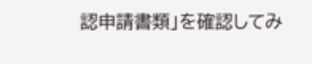認申請書類」を確認してみ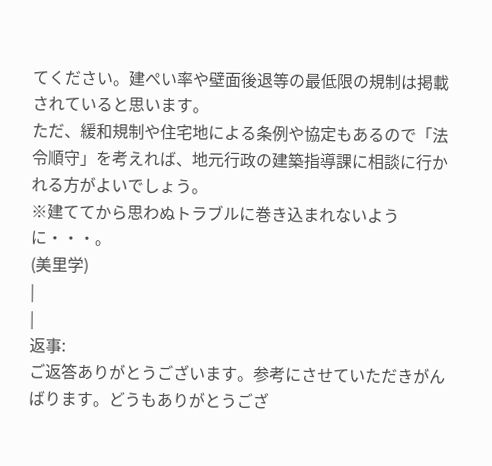てください。建ぺい率や壁面後退等の最低限の規制は掲載されていると思います。
ただ、緩和規制や住宅地による条例や協定もあるので「法令順守」を考えれば、地元行政の建築指導課に相談に行かれる方がよいでしょう。
※建ててから思わぬトラブルに巻き込まれないように・・・。
(美里学)
|
|
返事:
ご返答ありがとうございます。参考にさせていただきがんばります。どうもありがとうござ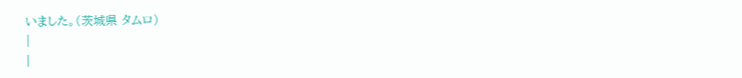いました。(茨城県 タムロ)
|
|